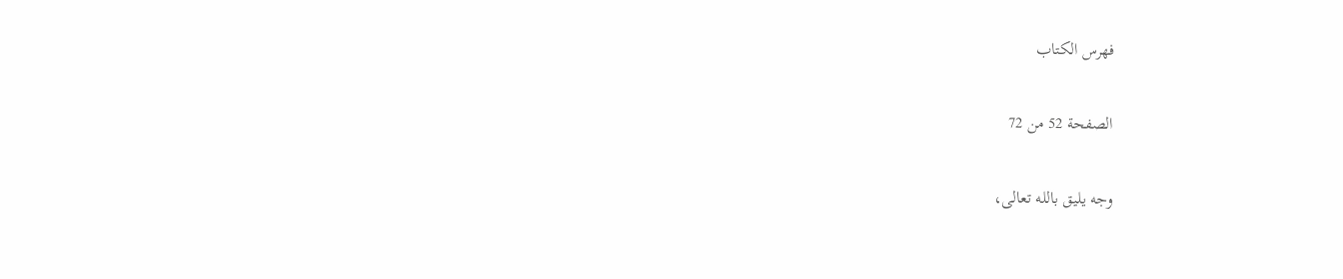فهرس الكتاب

الصفحة 52 من 72

وجه يليق بالله تعالى،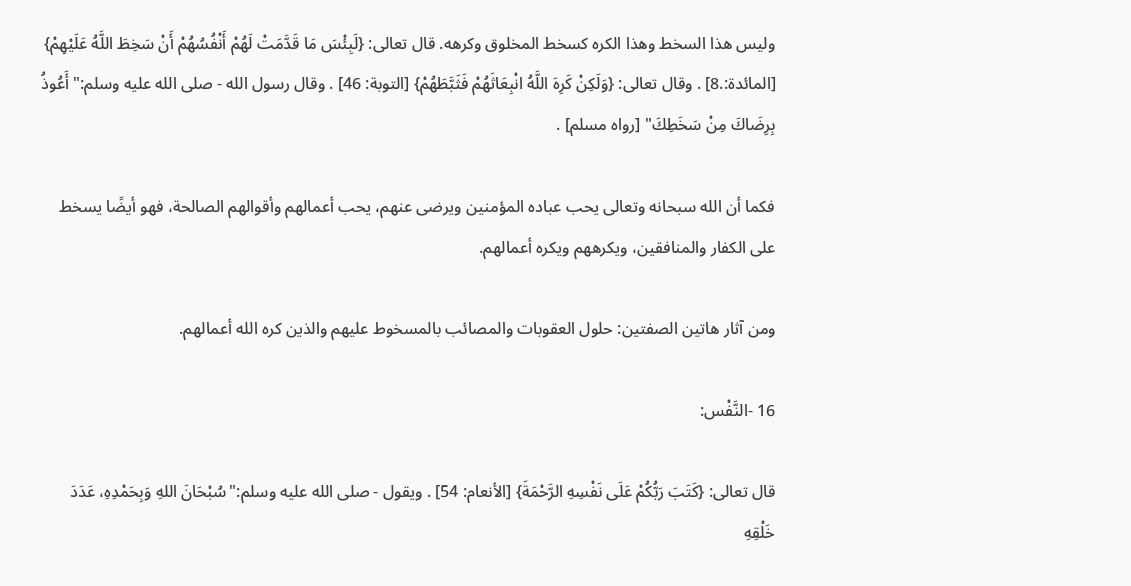وليس هذا السخط وهذا الكره كسخط المخلوق وكرهه. قال تعالى: {لَبِئْسَ مَا قَدَّمَتْ لَهُمْ أَنْفُسُهُمْ أَنْ سَخِطَ اللَّهُ عَلَيْهِمْ} [المائدة:.8] . وقال تعالى: {وَلَكِنْ كَرِهَ اللَّهُ انْبِعَاثَهُمْ فَثَبَّطَهُمْ} [التوبة: 46] . وقال رسول الله - صلى الله عليه وسلم:"أَعُوذُ بِرِضَاكَ مِنْ سَخَطِكَ" [رواه مسلم] .

فكما أن الله سبحانه وتعالى يحب عباده المؤمنين ويرضى عنهم، يحب أعمالهم وأقوالهم الصالحة، فهو أيضًا يسخط على الكفار والمنافقين، ويكرههم ويكره أعمالهم.

ومن آثار هاتين الصفتين: حلول العقوبات والمصائب بالمسخوط عليهم والذين كره الله أعمالهم.

16 -النَّفْس:

قال تعالى: {كَتَبَ رَبُّكُمْ عَلَى نَفْسِهِ الرَّحْمَةَ} [الأنعام: 54] . ويقول - صلى الله عليه وسلم:"سُبْحَانَ اللهِ وَبِحَمْدِهِ، عَدَدَ خَلْقِهِ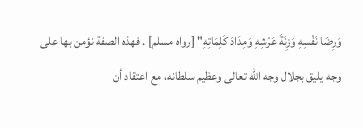وَرِضَا نَفْسِهِ وَزِنَةَ عَرْشِهِ وَمِدَادَ كَلِمَاتِهِ" [رواه مسلم] . فهذه الصفة نؤمن بها على وجه يليق بجلال وجه الله تعالى وعظيم سلطانه، مع اعتقاد أن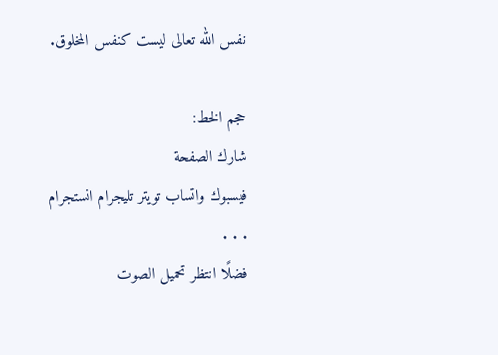نفس الله تعالى ليست كنفس المخلوق.

حجم الخط:
شارك الصفحة
فيسبوك واتساب تويتر تليجرام انستجرام
. . .
فضلًا انتظر تحميل الصوت